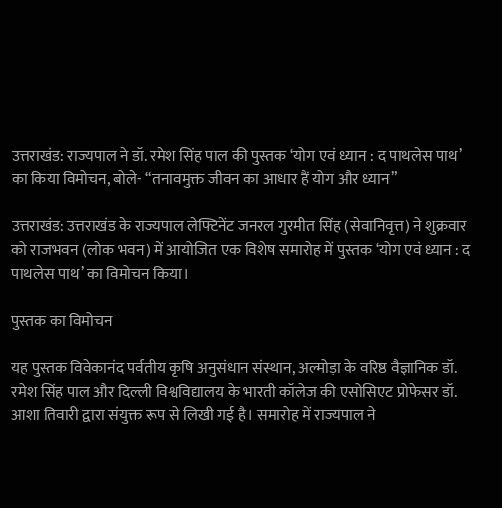उत्तराखंड: राज्यपाल ने डॉ. रमेश सिंह पाल की पुस्तक ‘योग एवं ध्यान : द पाथलेस पाथ’ का किया विमोचन, बोले- “तनावमुक्त जीवन का आधार हैं योग और ध्यान”

उत्तराखंड: उत्तराखंड के राज्यपाल लेफ्टिनेंट जनरल गुरमीत सिंह (सेवानिवृत्त) ने शुक्रवार को राजभवन (लोक भवन) में आयोजित एक विशेष समारोह में पुस्तक ‘योग एवं ध्यान : द पाथलेस पाथ’ का विमोचन किया।

पुस्तक का विमोचन

यह पुस्तक विवेकानंद पर्वतीय कृषि अनुसंधान संस्थान, अल्मोड़ा के वरिष्ठ वैज्ञानिक डॉ. रमेश सिंह पाल और दिल्ली विश्वविद्यालय के भारती कॉलेज की एसोसिएट प्रोफेसर डॉ. आशा तिवारी द्वारा संयुक्त रूप से लिखी गई है। समारोह में राज्यपाल ने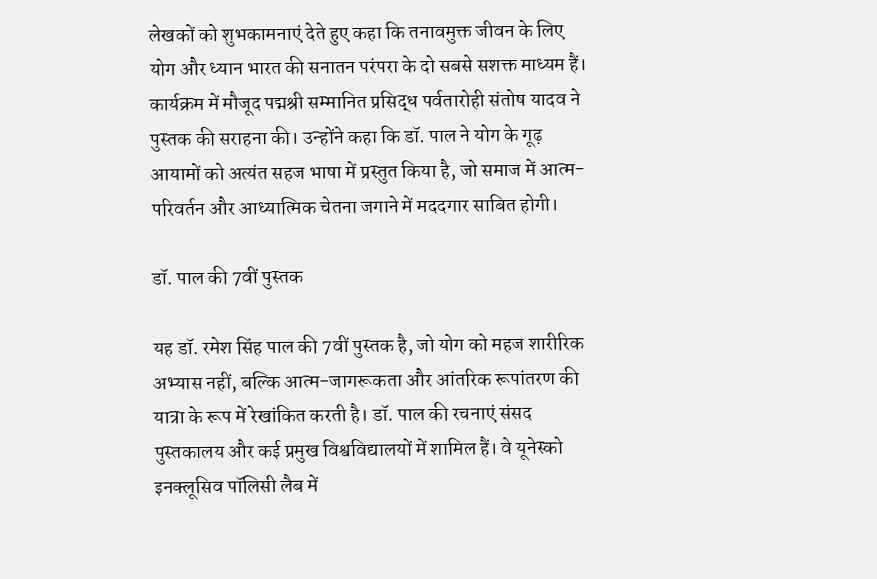लेखकों को शुभकामनाएं देते हुए कहा कि तनावमुक्त जीवन के लिए योग और ध्यान भारत की सनातन परंपरा के दो सबसे सशक्त माध्यम हैं। कार्यक्रम में मौजूद पद्मश्री सम्मानित प्रसिद्ध पर्वतारोही संतोष यादव ने पुस्तक की सराहना की। उन्होंने कहा कि डॉ. पाल ने योग के गूढ़ आयामों को अत्यंत सहज भाषा में प्रस्तुत किया है, जो समाज में आत्म-परिवर्तन और आध्यात्मिक चेतना जगाने में मददगार साबित होगी।

डॉ. पाल की 7वीं पुस्तक

यह डॉ. रमेश सिंह पाल की 7वीं पुस्तक है, जो योग को महज शारीरिक अभ्यास नहीं, बल्कि आत्म-जागरूकता और आंतरिक रूपांतरण की यात्रा के रूप में रेखांकित करती है। डॉ. पाल की रचनाएं संसद पुस्तकालय और कई प्रमुख विश्वविद्यालयों में शामिल हैं। वे यूनेस्को इनक्लूसिव पॉलिसी लैब में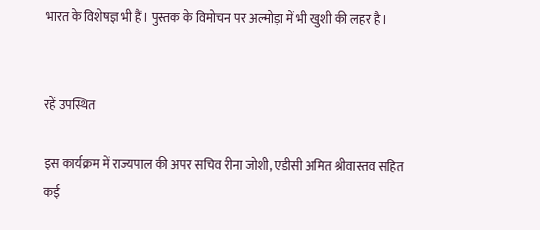भारत के विशेषज्ञ भी हैं। पुस्तक के विमोचन पर अल्मोड़ा में भी खुशी की लहर है।


रहें उपस्थित

इस कार्यक्रम में राज्यपाल की अपर सचिव रीना जोशी, एडीसी अमित श्रीवास्तव सहित कई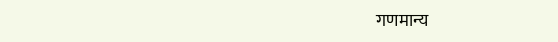गणमान्य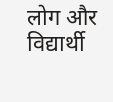लोग और विद्यार्थी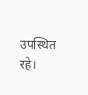उपस्थित रहे।